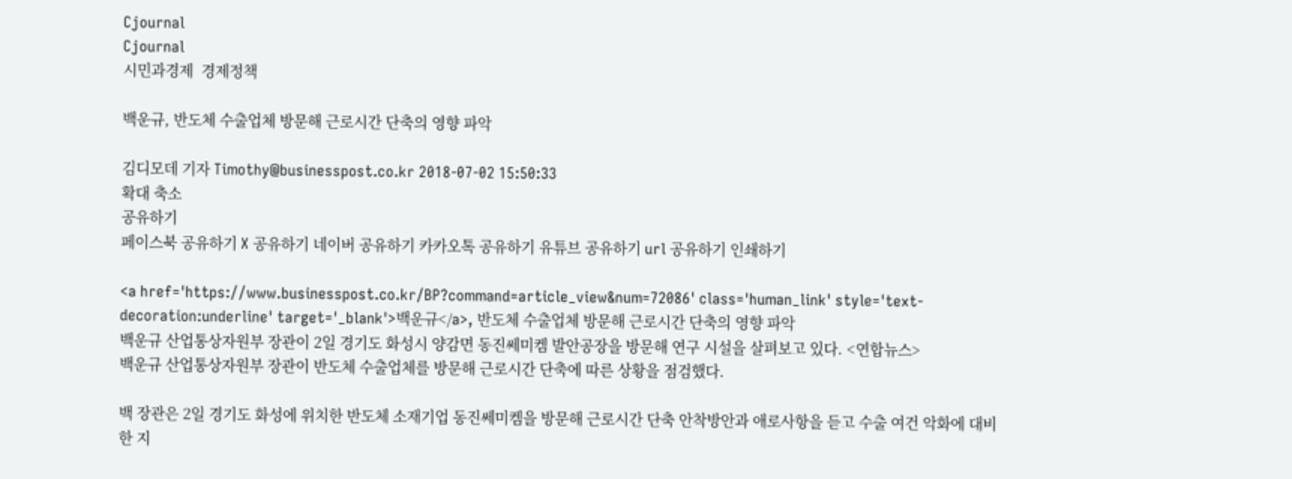Cjournal
Cjournal
시민과경제  경제정책

백운규, 반도체 수출업체 방문해 근로시간 단축의 영향 파악

김디모데 기자 Timothy@businesspost.co.kr 2018-07-02 15:50:33
확대 축소
공유하기
페이스북 공유하기 X 공유하기 네이버 공유하기 카카오톡 공유하기 유튜브 공유하기 url 공유하기 인쇄하기

<a href='https://www.businesspost.co.kr/BP?command=article_view&num=72086' class='human_link' style='text-decoration:underline' target='_blank'>백운규</a>, 반도체 수출업체 방문해 근로시간 단축의 영향 파악
백운규 산업통상자원부 장관이 2일 경기도 화성시 양감면 동진쎄미켐 발안공장을 방문해 연구 시설을 살펴보고 있다. <연합뉴스>
백운규 산업통상자원부 장관이 반도체 수출업체를 방문해 근로시간 단축에 따른 상황을 점검했다.

백 장관은 2일 경기도 화성에 위치한 반도체 소재기업 동진쎄미켐을 방문해 근로시간 단축 안착방안과 애로사항을 듣고 수출 여건 악화에 대비한 지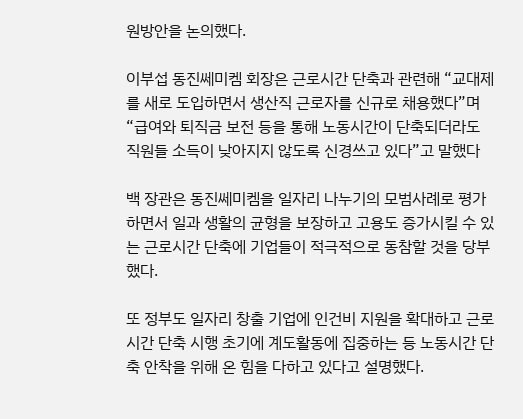원방안을 논의했다.

이부섭 동진쎄미켐 회장은 근로시간 단축과 관련해 “교대제를 새로 도입하면서 생산직 근로자를 신규로 채용했다”며 “급여와 퇴직금 보전 등을 통해 노동시간이 단축되더라도 직원들 소득이 낮아지지 않도록 신경쓰고 있다”고 말했다

백 장관은 동진쎄미켐을 일자리 나누기의 모범사례로 평가하면서 일과 생활의 균형을 보장하고 고용도 증가시킬 수 있는 근로시간 단축에 기업들이 적극적으로 동참할 것을 당부했다.

또 정부도 일자리 창출 기업에 인건비 지원을 확대하고 근로시간 단축 시행 초기에 계도활동에 집중하는 등 노동시간 단축 안착을 위해 온 힘을 다하고 있다고 설명했다.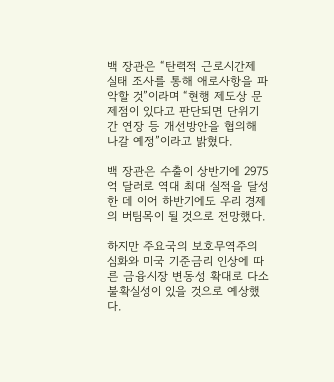백 장관은 “탄력적 근로시간제 실태 조사를 통해 애로사항을 파악할 것”이라며 “현행 제도상 문제점이 있다고 판단되면 단위기간 연장 등 개선방안을 협의해 나갈 예정”이라고 밝혔다.

백 장관은 수출이 상반기에 2975억 달러로 역대 최대 실적을 달성한 데 이어 하반기에도 우리 경제의 버팀목이 될 것으로 전망했다.

하지만 주요국의 보호무역주의 심화와 미국 기준금리 인상에 따른 금융시장 변동성 확대로 다소 불확실성이 있을 것으로 예상했다.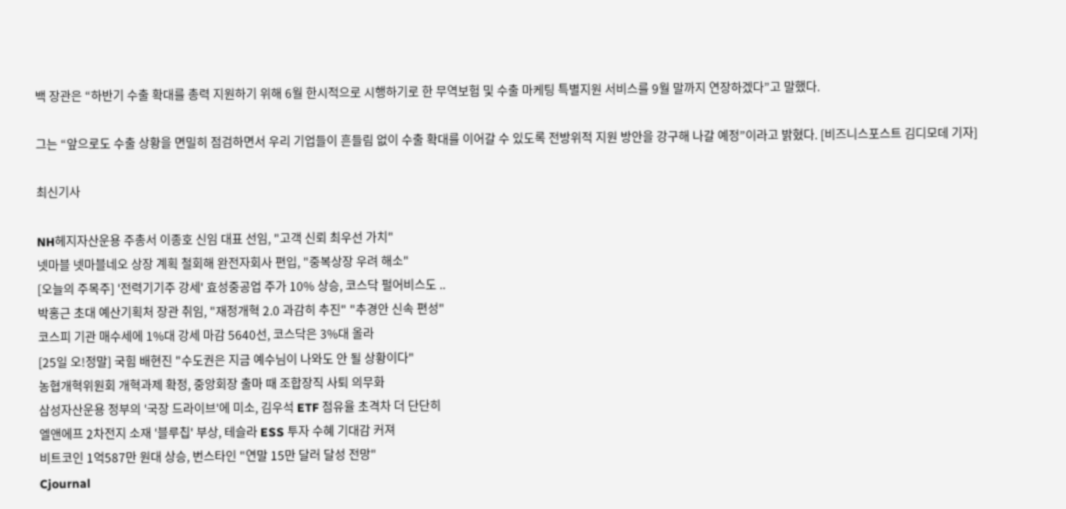백 장관은 “하반기 수출 확대를 총력 지원하기 위해 6월 한시적으로 시행하기로 한 무역보험 및 수출 마케팅 특별지원 서비스를 9월 말까지 연장하겠다”고 말했다.

그는 “앞으로도 수출 상황을 면밀히 점검하면서 우리 기업들이 흔들림 없이 수출 확대를 이어갈 수 있도록 전방위적 지원 방안을 강구해 나갈 예정”이라고 밝혔다. [비즈니스포스트 김디모데 기자]

최신기사

NH헤지자산운용 주총서 이종호 신임 대표 선임, "고객 신뢰 최우선 가치"
넷마블 넷마블네오 상장 계획 철회해 완전자회사 편입, "중복상장 우려 해소"
[오늘의 주목주] '전력기기주 강세' 효성중공업 주가 10% 상승, 코스닥 펄어비스도 ..
박홍근 초대 예산기획처 장관 취임, "재정개혁 2.0 과감히 추진" "추경안 신속 편성"
코스피 기관 매수세에 1%대 강세 마감 5640선, 코스닥은 3%대 올라
[25일 오!정말] 국힘 배현진 "수도권은 지금 예수님이 나와도 안 될 상황이다"
농협개혁위원회 개혁과제 확정, 중앙회장 출마 때 조합장직 사퇴 의무화
삼성자산운용 정부의 '국장 드라이브'에 미소, 김우석 ETF 점유율 초격차 더 단단히
엘앤에프 2차전지 소재 '블루칩' 부상, 테슬라 ESS 투자 수혜 기대감 커져
비트코인 1억587만 원대 상승, 번스타인 "연말 15만 달러 달성 전망"
Cjournal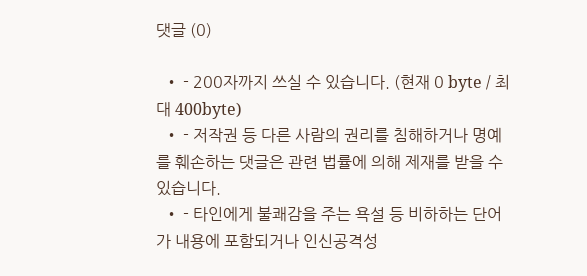댓글 (0)

  • - 200자까지 쓰실 수 있습니다. (현재 0 byte / 최대 400byte)
  • - 저작권 등 다른 사람의 권리를 침해하거나 명예를 훼손하는 댓글은 관련 법률에 의해 제재를 받을 수 있습니다.
  • - 타인에게 불쾌감을 주는 욕설 등 비하하는 단어가 내용에 포함되거나 인신공격성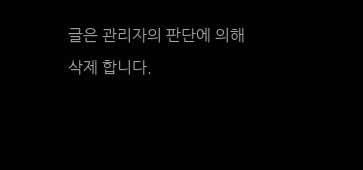글은 관리자의 판단에 의해 삭제 합니다.